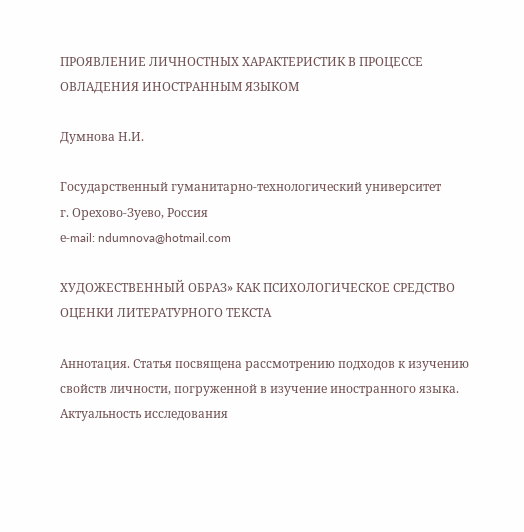ПРОЯВЛЕНИЕ ЛИЧНОСТНЫХ ХАРАКТЕРИСТИК В ПРОЦЕССЕ ОВЛАДЕНИЯ ИНОСТРАННЫМ ЯЗЫКОМ

Думнова Н.И.

Государственный гуманитарно-технологический университет
г. Орехово-Зуево, Россия
е-mail: ndumnova@hotmail.com

ХУДОЖЕСТВЕННЫЙ ОБРАЗ» КАК ПСИХОЛОГИЧЕСКОЕ СРЕДСТВО ОЦЕНКИ ЛИТЕРАТУРНОГО ТЕКСТА

Аннотация. Статья посвящена рассмотрению подходов к изучению свойств личности, погруженной в изучение иностранного языка. Актуальность исследования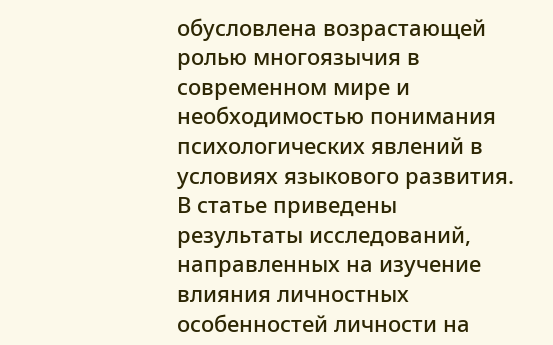обусловлена возрастающей ролью многоязычия в современном мире и необходимостью понимания психологических явлений в условиях языкового развития. В статье приведены результаты исследований, направленных на изучение влияния личностных особенностей личности на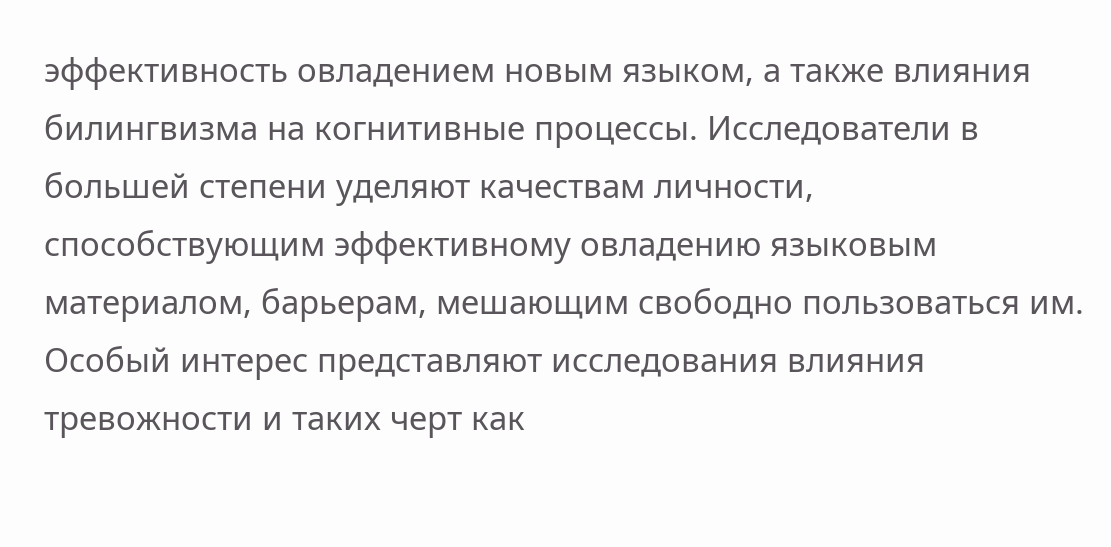эффективность овладением новым языком, а также влияния билингвизма на когнитивные процессы. Исследователи в большей степени уделяют качествам личности, способствующим эффективному овладению языковым материалом, барьерам, мешающим свободно пользоваться им. Особый интерес представляют исследования влияния тревожности и таких черт как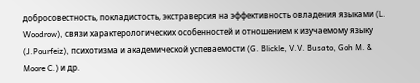добросовестность, покладистость, экстраверсия на эффективность овладения языками (L. Woodrow), связи характерологических особенностей и отношением к изучаемому языку (J.Pourfeiz), психотизма и академической успеваемости (G. Blickle, V.V. Busato, Goh M. & Moore C.) и др.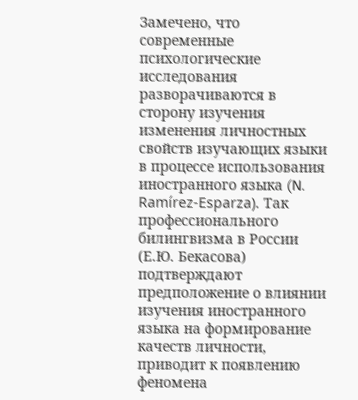Замечено, что современные психологические исследования разворачиваются в сторону изучения изменения личностных свойств изучающих языки в процессе использования иностранного языка (N. Ramírez-Esparza). Так профессионального билингвизма в России (Е.Ю. Бекасова) подтверждают предположение о влиянии изучения иностранного языка на формирование качеств личности, приводит к появлению феномена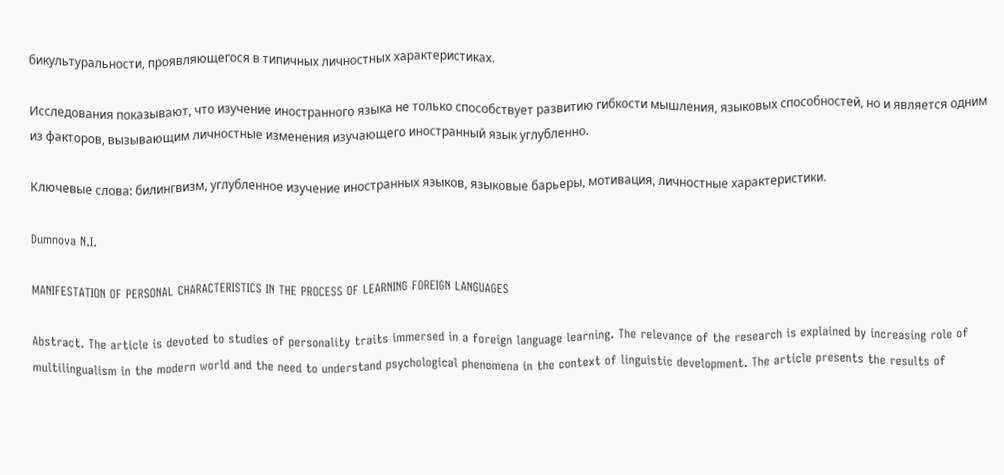бикультуральности, проявляющегося в типичных личностных характеристиках.

Исследования показывают, что изучение иностранного языка не только способствует развитию гибкости мышления, языковых способностей, но и является одним из факторов, вызывающим личностные изменения изучающего иностранный язык углубленно.

Ключевые слова: билингвизм, углубленное изучение иностранных языков, языковые барьеры, мотивация, личностные характеристики.

Dumnova N.I.

MANIFESTATION OF PERSONAL CHARACTERISTICS IN THE PROCESS OF LEARNING FOREIGN LANGUAGES

Abstract. The article is devoted to studies of personality traits immersed in a foreign language learning. The relevance of the research is explained by increasing role of multilingualism in the modern world and the need to understand psychological phenomena in the context of linguistic development. The article presents the results of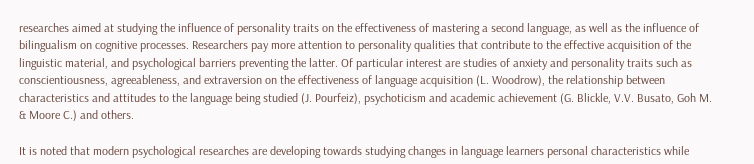researches aimed at studying the influence of personality traits on the effectiveness of mastering a second language, as well as the influence of bilingualism on cognitive processes. Researchers pay more attention to personality qualities that contribute to the effective acquisition of the linguistic material, and psychological barriers preventing the latter. Of particular interest are studies of anxiety and personality traits such as conscientiousness, agreeableness, and extraversion on the effectiveness of language acquisition (L. Woodrow), the relationship between characteristics and attitudes to the language being studied (J. Pourfeiz), psychoticism and academic achievement (G. Blickle, V.V. Busato, Goh M. & Moore C.) and others.

It is noted that modern psychological researches are developing towards studying changes in language learners personal characteristics while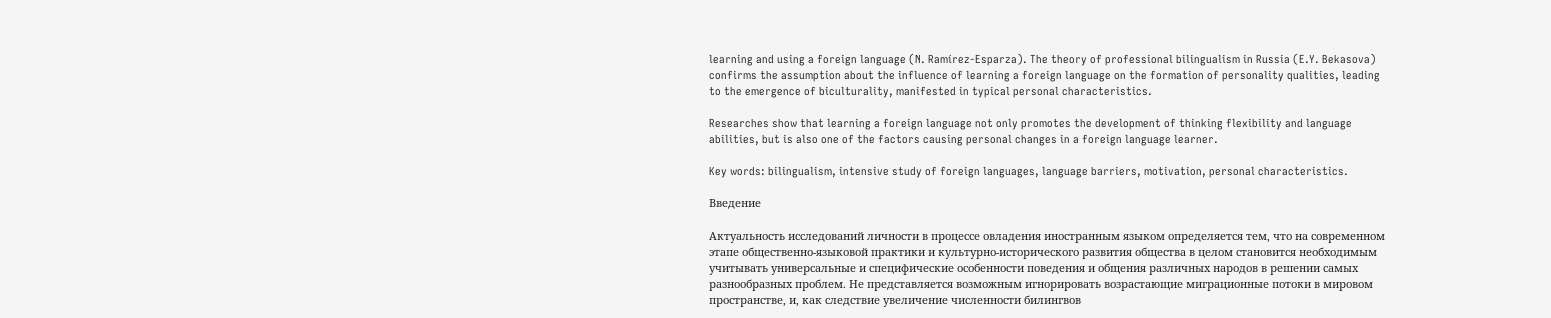learning and using a foreign language (N. Ramírez-Esparza). The theory of professional bilingualism in Russia (E.Y. Bekasova) confirms the assumption about the influence of learning a foreign language on the formation of personality qualities, leading to the emergence of biculturality, manifested in typical personal characteristics.

Researches show that learning a foreign language not only promotes the development of thinking flexibility and language abilities, but is also one of the factors causing personal changes in a foreign language learner.

Key words: bilingualism, intensive study of foreign languages, language barriers, motivation, personal characteristics.

Введение

Актуальность исследований личности в процессе овладения иностранным языком определяется тем, что на современном этапе общественно-языковой практики и культурно-исторического развития общества в целом становится необходимым учитывать универсальные и специфические особенности поведения и общения различных народов в решении самых разнообразных проблем. Не представляется возможным игнорировать возрастающие миграционные потоки в мировом пространстве, и, как следствие увеличение численности билингвов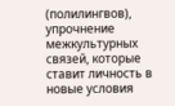(полилингвов), упрочнение межкультурных связей, которые ставит личность в новые условия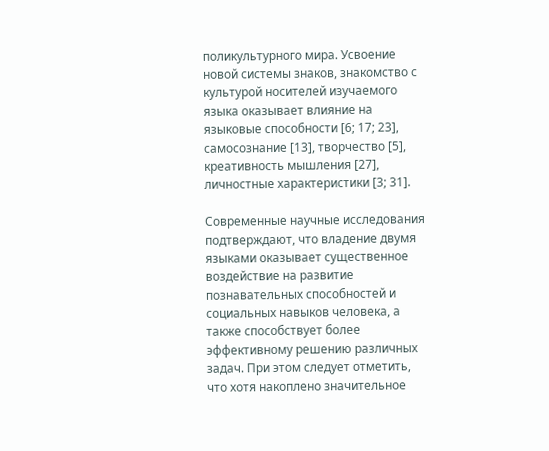поликультурного мира. Усвоение новой системы знаков, знакомство с культурой носителей изучаемого языка оказывает влияние на языковые способности [6; 17; 23], самосознание [13], творчество [5], креативность мышления [27], личностные характеристики [3; 31].

Современные научные исследования подтверждают, что владение двумя языками оказывает существенное воздействие на развитие познавательных способностей и социальных навыков человека, а также способствует более эффективному решению различных задач. При этом следует отметить, что хотя накоплено значительное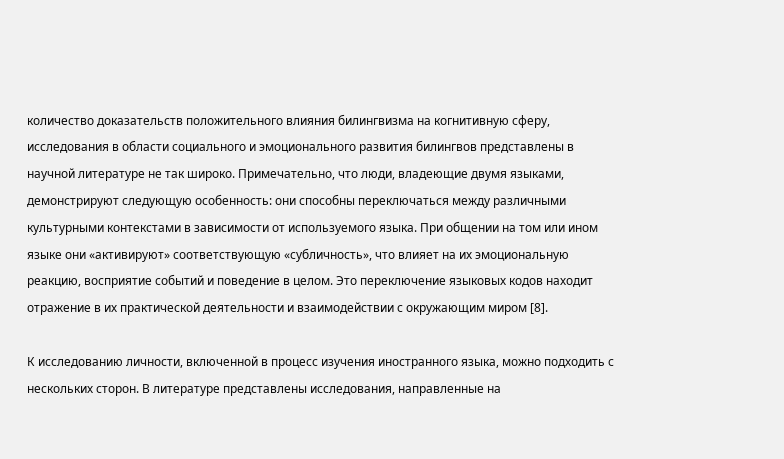количество доказательств положительного влияния билингвизма на когнитивную сферу, исследования в области социального и эмоционального развития билингвов представлены в научной литературе не так широко. Примечательно, что люди, владеющие двумя языками, демонстрируют следующую особенность: они способны переключаться между различными культурными контекстами в зависимости от используемого языка. При общении на том или ином языке они «активируют» соответствующую «субличность», что влияет на их эмоциональную реакцию, восприятие событий и поведение в целом. Это переключение языковых кодов находит отражение в их практической деятельности и взаимодействии с окружающим миром [8].

К исследованию личности, включенной в процесс изучения иностранного языка, можно подходить с нескольких сторон. В литературе представлены исследования, направленные на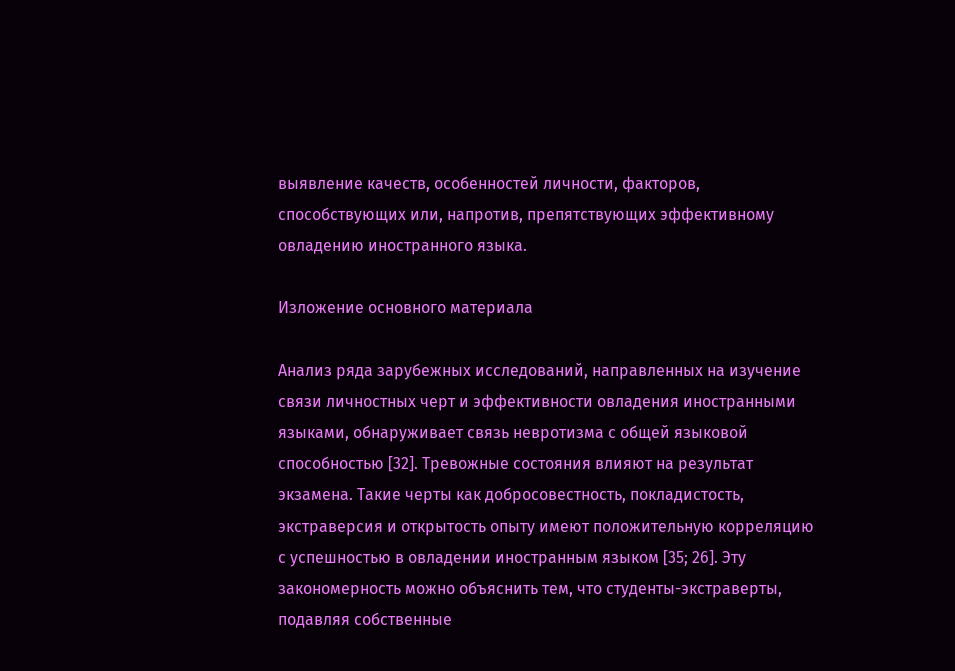выявление качеств, особенностей личности, факторов, способствующих или, напротив, препятствующих эффективному овладению иностранного языка.

Изложение основного материала

Анализ ряда зарубежных исследований, направленных на изучение связи личностных черт и эффективности овладения иностранными языками, обнаруживает связь невротизма с общей языковой способностью [32]. Тревожные состояния влияют на результат экзамена. Такие черты как добросовестность, покладистость, экстраверсия и открытость опыту имеют положительную корреляцию с успешностью в овладении иностранным языком [35; 26]. Эту закономерность можно объяснить тем, что студенты-экстраверты, подавляя собственные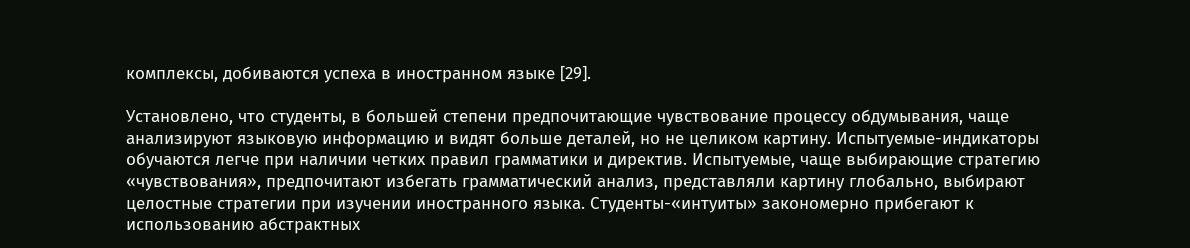комплексы, добиваются успеха в иностранном языке [29].

Установлено, что студенты, в большей степени предпочитающие чувствование процессу обдумывания, чаще анализируют языковую информацию и видят больше деталей, но не целиком картину. Испытуемые-индикаторы обучаются легче при наличии четких правил грамматики и директив. Испытуемые, чаще выбирающие стратегию «чувствования», предпочитают избегать грамматический анализ, представляли картину глобально, выбирают целостные стратегии при изучении иностранного языка. Студенты-«интуиты» закономерно прибегают к использованию абстрактных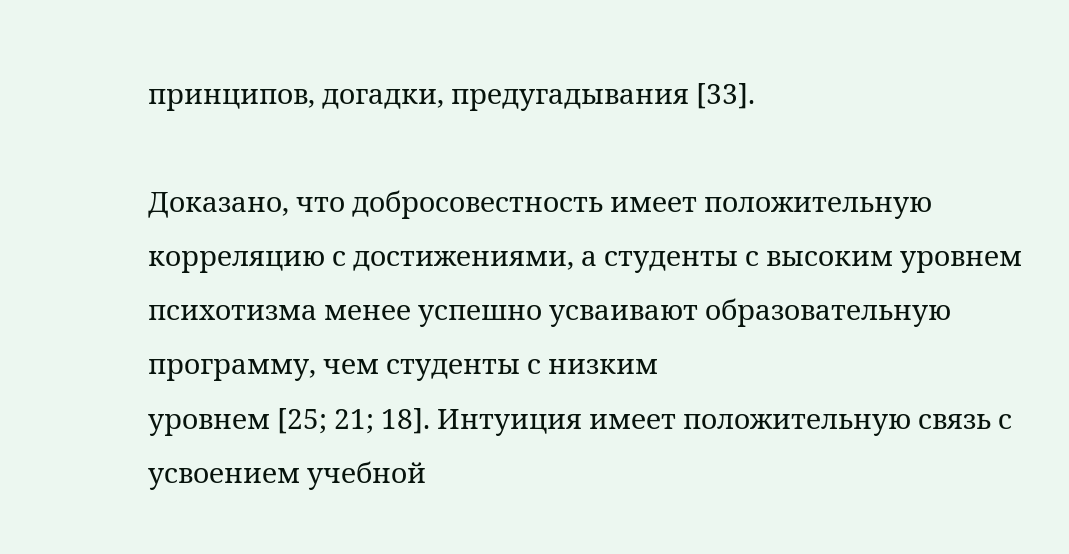принципов, догадки, предугадывания [33].

Доказано, что добросовестность имеет положительную корреляцию с достижениями, а студенты с высоким уровнем психотизма менее успешно усваивают образовательную программу, чем студенты с низким
уровнем [25; 21; 18]. Интуиция имеет положительную связь с усвоением учебной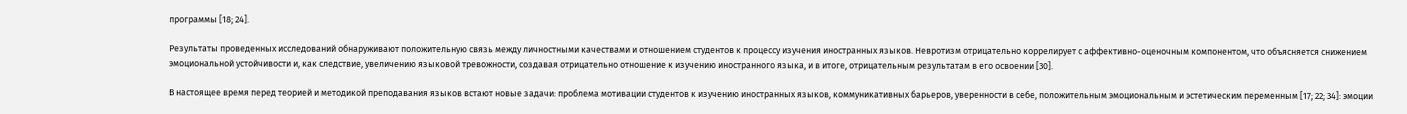программы [18; 24].

Результаты проведенных исследований обнаруживают положительную связь между личностными качествами и отношением студентов к процессу изучения иностранных языков. Невротизм отрицательно коррелирует с аффективно-оценочным компонентом, что объясняется снижением эмоциональной устойчивости и, как следствие, увеличению языковой тревожности, создавая отрицательно отношение к изучению иностранного языка, и в итоге, отрицательным результатам в его освоении [30].

В настоящее время перед теорией и методикой преподавания языков встают новые задачи: проблема мотивации студентов к изучению иностранных языков, коммуникативных барьеров, уверенности в себе, положительным эмоциональным и эстетическим переменным [17; 22; 34]: эмоции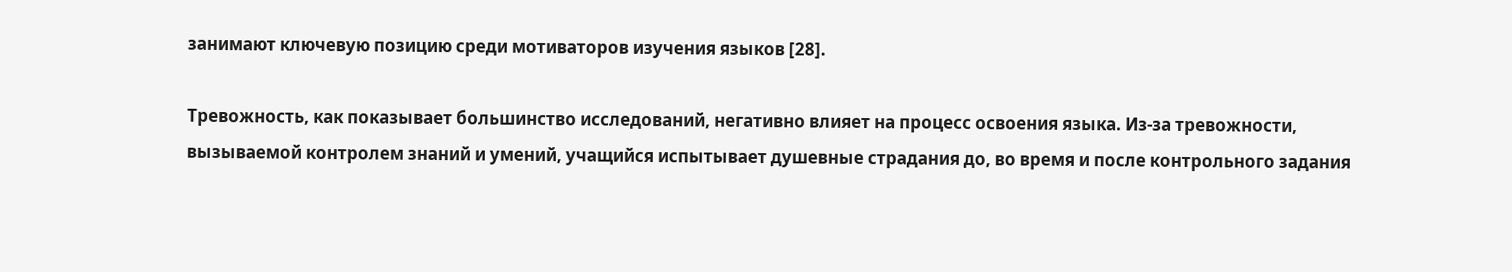занимают ключевую позицию среди мотиваторов изучения языков [28].

Тревожность, как показывает большинство исследований, негативно влияет на процесс освоения языка. Из-за тревожности, вызываемой контролем знаний и умений, учащийся испытывает душевные страдания до, во время и после контрольного задания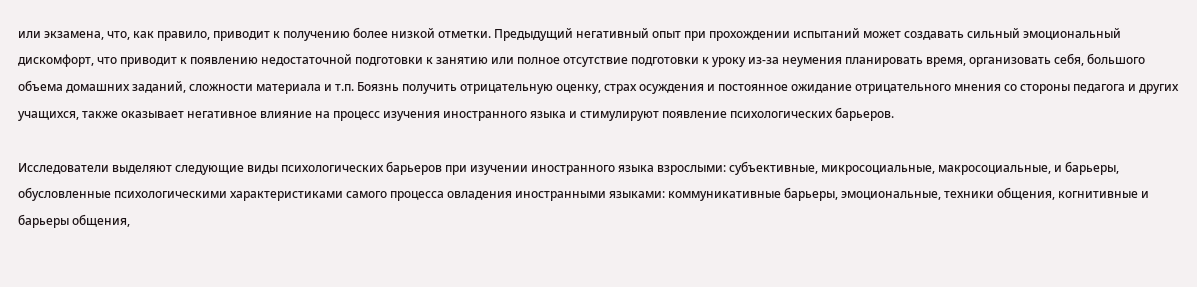или экзамена, что, как правило, приводит к получению более низкой отметки. Предыдущий негативный опыт при прохождении испытаний может создавать сильный эмоциональный дискомфорт, что приводит к появлению недостаточной подготовки к занятию или полное отсутствие подготовки к уроку из-за неумения планировать время, организовать себя, большого объема домашних заданий, сложности материала и т.п. Боязнь получить отрицательную оценку, страх осуждения и постоянное ожидание отрицательного мнения со стороны педагога и других учащихся, также оказывает негативное влияние на процесс изучения иностранного языка и стимулируют появление психологических барьеров.

Исследователи выделяют следующие виды психологических барьеров при изучении иностранного языка взрослыми: субъективные, микросоциальные, макросоциальные, и барьеры, обусловленные психологическими характеристиками самого процесса овладения иностранными языками: коммуникативные барьеры, эмоциональные, техники общения, когнитивные и барьеры общения,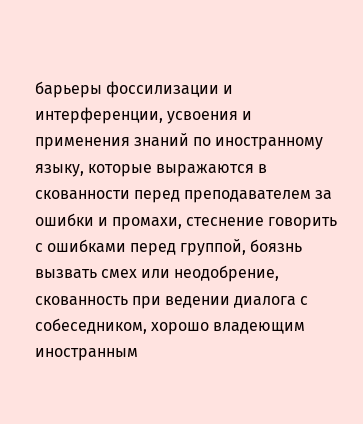барьеры фоссилизации и интерференции, усвоения и применения знаний по иностранному языку, которые выражаются в скованности перед преподавателем за ошибки и промахи, стеснение говорить с ошибками перед группой, боязнь вызвать смех или неодобрение, скованность при ведении диалога с собеседником, хорошо владеющим иностранным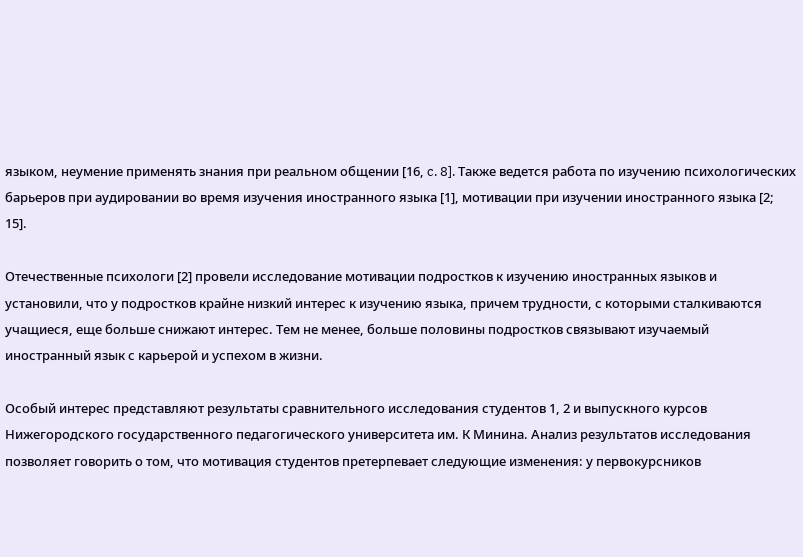языком, неумение применять знания при реальном общении [16, c. 8]. Также ведется работа по изучению психологических барьеров при аудировании во время изучения иностранного языка [1], мотивации при изучении иностранного языка [2; 15].

Отечественные психологи [2] провели исследование мотивации подростков к изучению иностранных языков и установили, что у подростков крайне низкий интерес к изучению языка, причем трудности, с которыми сталкиваются учащиеся, еще больше снижают интерес. Тем не менее, больше половины подростков связывают изучаемый иностранный язык с карьерой и успехом в жизни.

Особый интерес представляют результаты сравнительного исследования студентов 1, 2 и выпускного курсов Нижегородского государственного педагогического университета им. К Минина. Анализ результатов исследования позволяет говорить о том, что мотивация студентов претерпевает следующие изменения: у первокурсников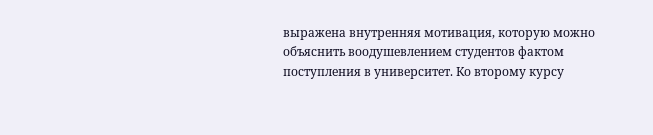выражена внутренняя мотивация, которую можно объяснить воодушевлением студентов фактом поступления в университет. Ко второму курсу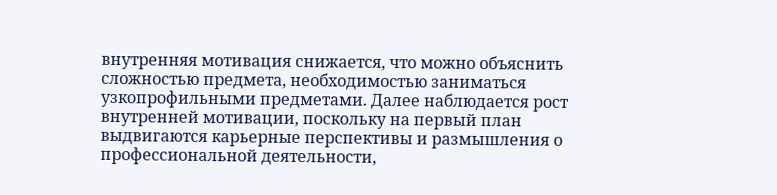внутренняя мотивация снижается, что можно объяснить сложностью предмета, необходимостью заниматься узкопрофильными предметами. Далее наблюдается рост внутренней мотивации, поскольку на первый план выдвигаются карьерные перспективы и размышления о профессиональной деятельности,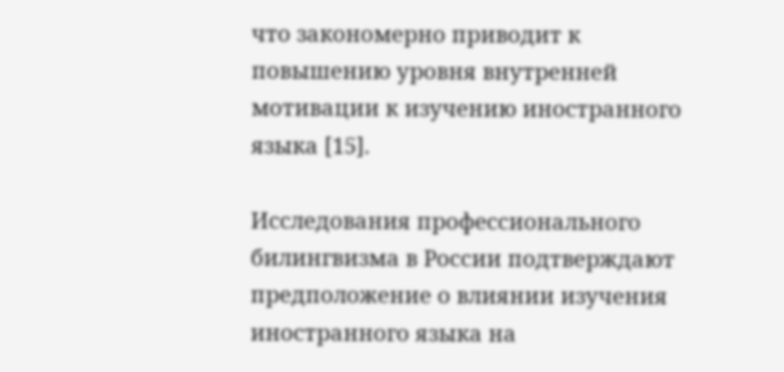что закономерно приводит к повышению уровня внутренней мотивации к изучению иностранного языка [15].

Исследования профессионального билингвизма в России подтверждают предположение о влиянии изучения иностранного языка на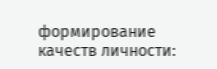формирование качеств личности: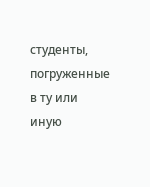студенты, погруженные в ту или иную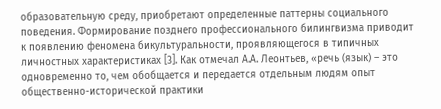образовательную среду, приобретают определенные паттерны социального поведения. Формирование позднего профессионального билингвизма приводит к появлению феномена бикультуральности, проявляющегося в типичных личностных характеристиках [3]. Как отмечал А.А. Леонтьев, «речь (язык) – это одновременно то, чем обобщается и передается отдельным людям опыт общественно-исторической практики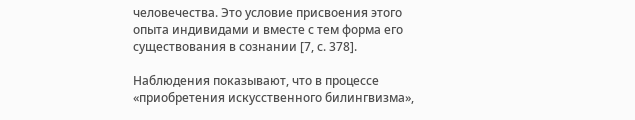человечества. Это условие присвоения этого опыта индивидами и вместе с тем форма его существования в сознании [7, с. 378].

Наблюдения показывают, что в процессе «приобретения искусственного билингвизма»,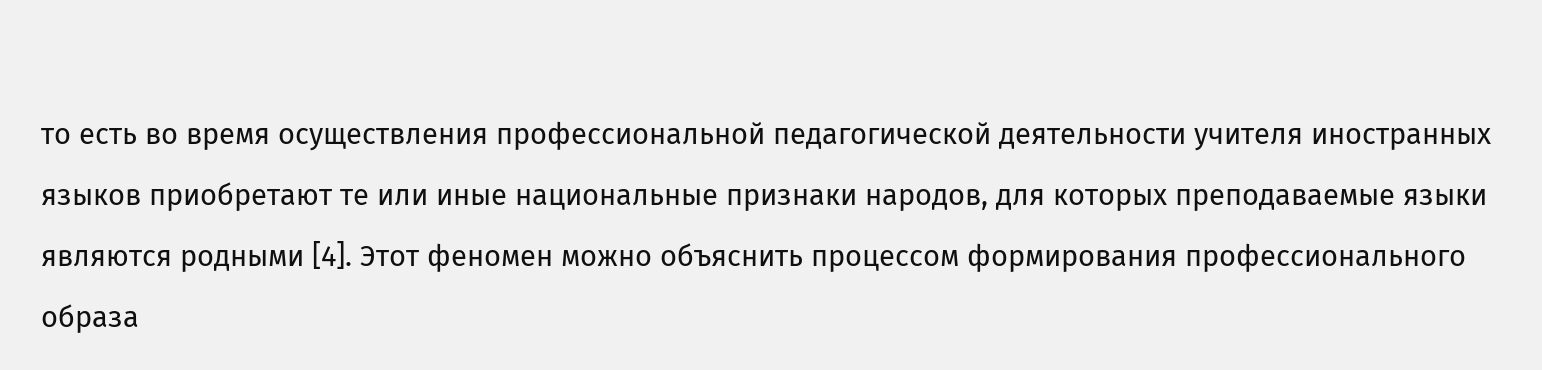то есть во время осуществления профессиональной педагогической деятельности учителя иностранных языков приобретают те или иные национальные признаки народов, для которых преподаваемые языки являются родными [4]. Этот феномен можно объяснить процессом формирования профессионального образа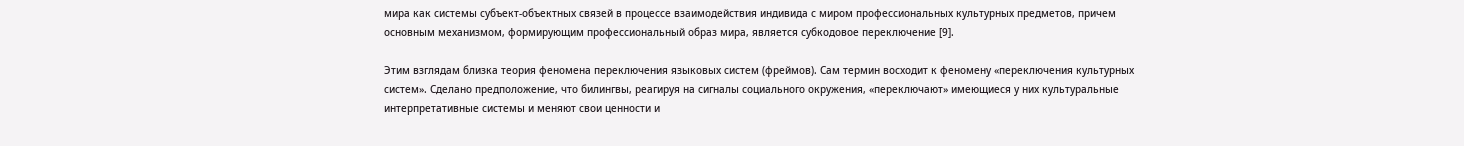мира как системы субъект-объектных связей в процессе взаимодействия индивида с миром профессиональных культурных предметов, причем основным механизмом, формирующим профессиональный образ мира, является субкодовое переключение [9].

Этим взглядам близка теория феномена переключения языковых систем (фреймов). Сам термин восходит к феномену «переключения культурных систем». Сделано предположение, что билингвы, реагируя на сигналы социального окружения, «переключают» имеющиеся у них культуральные интерпретативные системы и меняют свои ценности и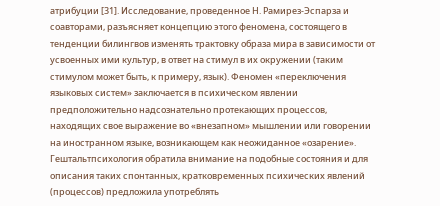атрибуции [31]. Исследование, проведенное Н. Рамирез-Эспарза и соавторами, разъясняет концепцию этого феномена, состоящего в тенденции билингвов изменять трактовку образа мира в зависимости от усвоенных ими культур, в ответ на стимул в их окружении (таким стимулом может быть, к примеру, язык). Феномен «переключения языковых систем» заключается в психическом явлении предположительно надсознательно протекающих процессов, находящих свое выражение во «внезапном» мышлении или говорении на иностранном языке, возникающем как неожиданное «озарение». Гештальтпсихология обратила внимание на подобные состояния и для описания таких спонтанных, кратковременных психических явлений (процессов) предложила употреблять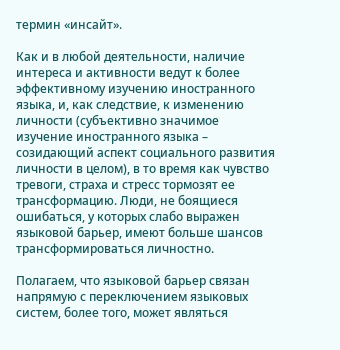термин «инсайт».

Как и в любой деятельности, наличие интереса и активности ведут к более эффективному изучению иностранного языка, и, как следствие, к изменению личности (субъективно значимое изучение иностранного языка – созидающий аспект социального развития личности в целом), в то время как чувство тревоги, страха и стресс тормозят ее трансформацию. Люди, не боящиеся ошибаться, у которых слабо выражен языковой барьер, имеют больше шансов трансформироваться личностно.

Полагаем, что языковой барьер связан напрямую с переключением языковых систем, более того, может являться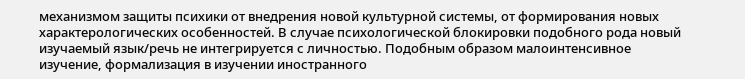механизмом защиты психики от внедрения новой культурной системы, от формирования новых характерологических особенностей. В случае психологической блокировки подобного рода новый изучаемый язык/речь не интегрируется с личностью. Подобным образом малоинтенсивное изучение, формализация в изучении иностранного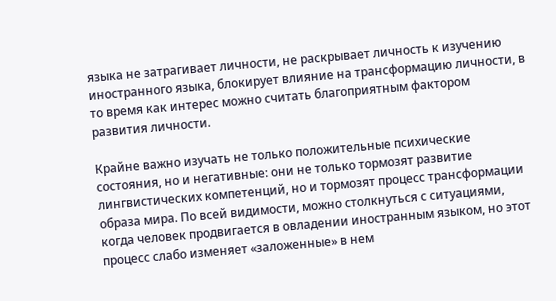языка не затрагивает личности, не раскрывает личность к изучению иностранного языка, блокирует влияние на трансформацию личности, в то время как интерес можно считать благоприятным фактором развития личности.

Крайне важно изучать не только положительные психические состояния, но и негативные: они не только тормозят развитие
лингвистических компетенций, но и тормозят процесс трансформации образа мира. По всей видимости, можно столкнуться с ситуациями, когда человек продвигается в овладении иностранным языком, но этот процесс слабо изменяет «заложенные» в нем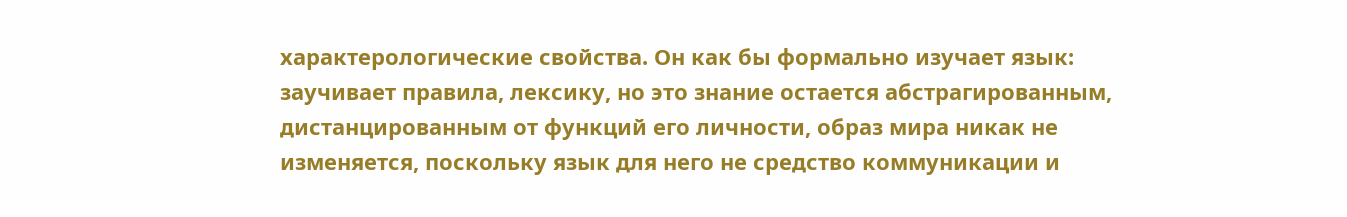характерологические свойства. Он как бы формально изучает язык: заучивает правила, лексику, но это знание остается абстрагированным, дистанцированным от функций его личности, образ мира никак не изменяется, поскольку язык для него не средство коммуникации и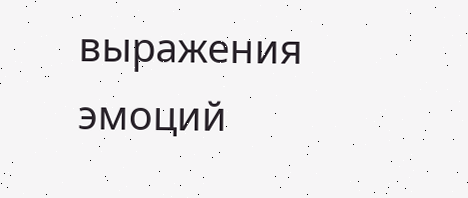выражения эмоций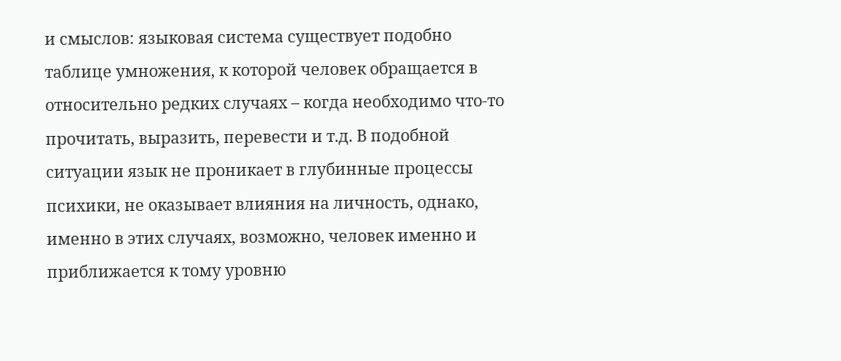и смыслов: языковая система существует подобно таблице умножения, к которой человек обращается в относительно редких случаях – когда необходимо что-то прочитать, выразить, перевести и т.д. В подобной ситуации язык не проникает в глубинные процессы психики, не оказывает влияния на личность, однако, именно в этих случаях, возможно, человек именно и приближается к тому уровню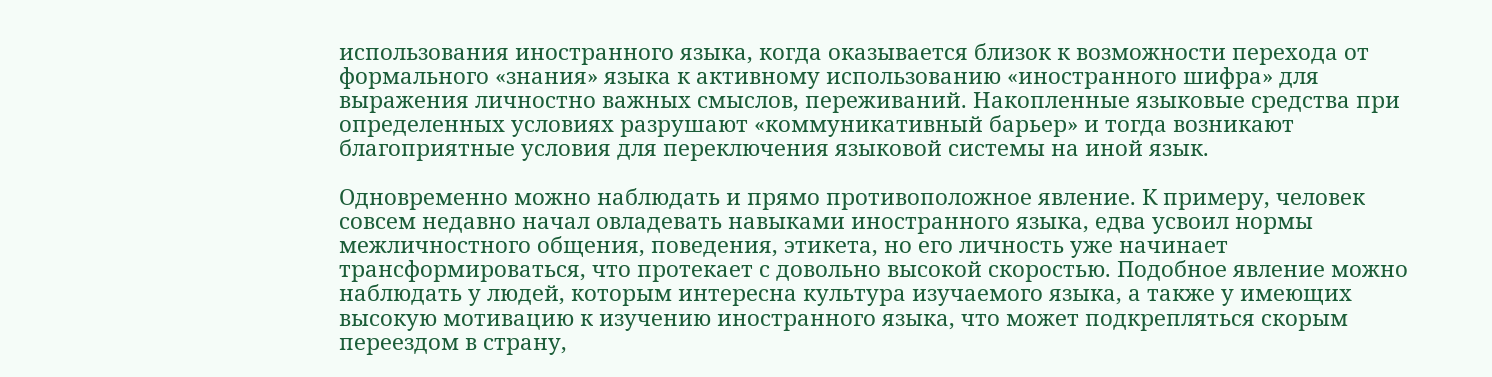использования иностранного языка, когда оказывается близок к возможности перехода от формального «знания» языка к активному использованию «иностранного шифра» для выражения личностно важных смыслов, переживаний. Накопленные языковые средства при определенных условиях разрушают «коммуникативный барьер» и тогда возникают благоприятные условия для переключения языковой системы на иной язык.

Одновременно можно наблюдать и прямо противоположное явление. К примеру, человек совсем недавно начал овладевать навыками иностранного языка, едва усвоил нормы межличностного общения, поведения, этикета, но его личность уже начинает трансформироваться, что протекает с довольно высокой скоростью. Подобное явление можно наблюдать у людей, которым интересна культура изучаемого языка, а также у имеющих высокую мотивацию к изучению иностранного языка, что может подкрепляться скорым переездом в страну,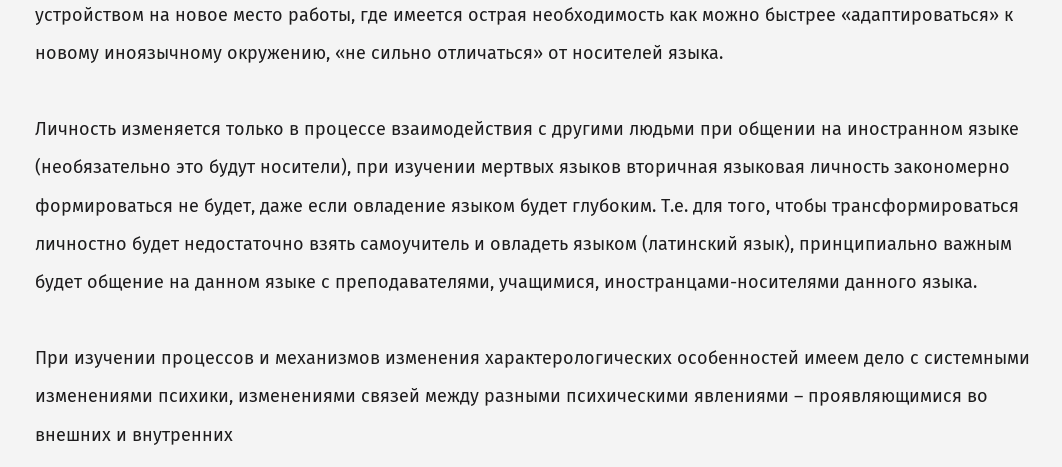устройством на новое место работы, где имеется острая необходимость как можно быстрее «адаптироваться» к новому иноязычному окружению, «не сильно отличаться» от носителей языка.

Личность изменяется только в процессе взаимодействия с другими людьми при общении на иностранном языке (необязательно это будут носители), при изучении мертвых языков вторичная языковая личность закономерно формироваться не будет, даже если овладение языком будет глубоким. Т.е. для того, чтобы трансформироваться личностно будет недостаточно взять самоучитель и овладеть языком (латинский язык), принципиально важным будет общение на данном языке с преподавателями, учащимися, иностранцами-носителями данного языка.

При изучении процессов и механизмов изменения характерологических особенностей имеем дело с системными изменениями психики, изменениями связей между разными психическими явлениями – проявляющимися во внешних и внутренних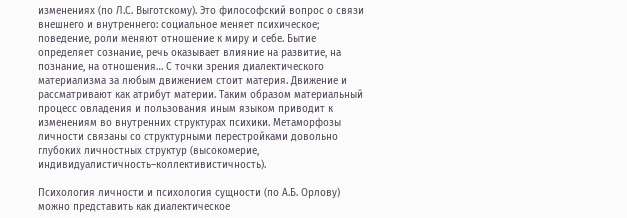изменениях (по Л.С. Выготскому). Это философский вопрос о связи внешнего и внутреннего: социальное меняет психическое; поведение, роли меняют отношение к миру и себе. Бытие определяет сознание, речь оказывает влияние на развитие, на познание, на отношения… С точки зрения диалектического материализма за любым движением стоит материя. Движение и рассматривают как атрибут материи. Таким образом материальный процесс овладения и пользования иным языком приводит к изменениям во внутренних структурах психики. Метаморфозы личности связаны со структурными перестройками довольно глубоких личностных структур (высокомерие, индивидуалистичность–коллективистичность).

Психология личности и психология сущности (по А.Б. Орлову) можно представить как диалектическое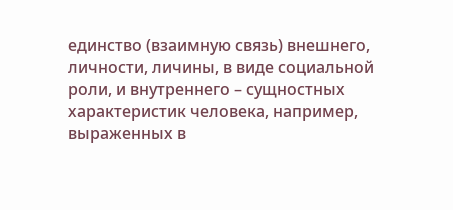единство (взаимную связь) внешнего, личности, личины, в виде социальной роли, и внутреннего – сущностных характеристик человека, например, выраженных в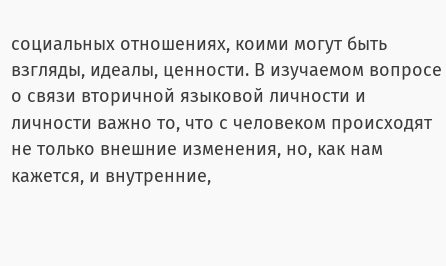социальных отношениях, коими могут быть взгляды, идеалы, ценности. В изучаемом вопросе о связи вторичной языковой личности и личности важно то, что с человеком происходят не только внешние изменения, но, как нам кажется, и внутренние,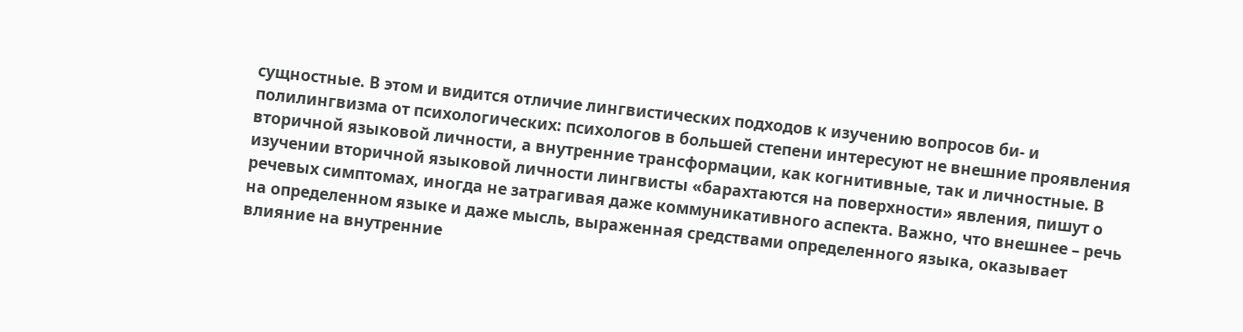сущностные. В этом и видится отличие лингвистических подходов к изучению вопросов би- и полилингвизма от психологических: психологов в большей степени интересуют не внешние проявления вторичной языковой личности, а внутренние трансформации, как когнитивные, так и личностные. В изучении вторичной языковой личности лингвисты «барахтаются на поверхности» явления, пишут о речевых симптомах, иногда не затрагивая даже коммуникативного аспекта. Важно, что внешнее – речь на определенном языке и даже мысль, выраженная средствами определенного языка, оказывает влияние на внутренние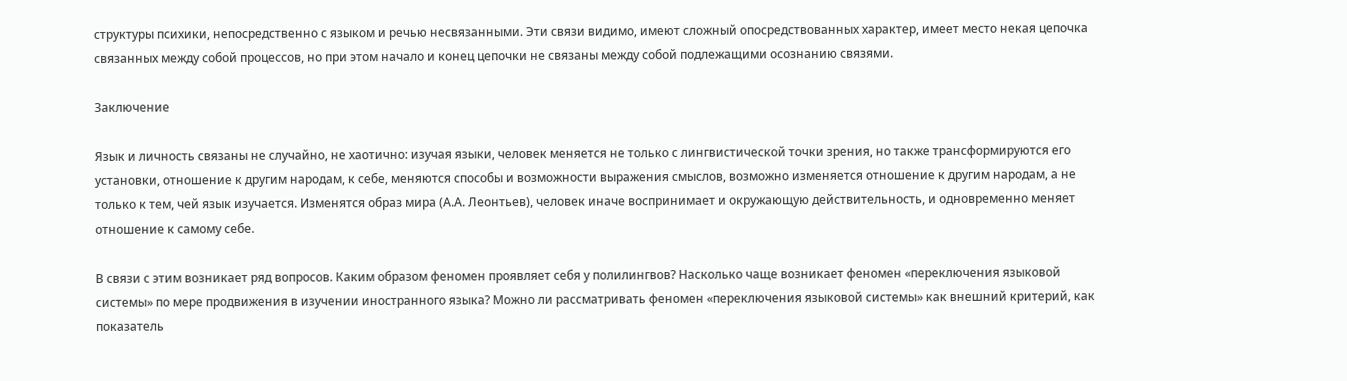структуры психики, непосредственно с языком и речью несвязанными. Эти связи видимо, имеют сложный опосредствованных характер, имеет место некая цепочка связанных между собой процессов, но при этом начало и конец цепочки не связаны между собой подлежащими осознанию связями.

Заключение

Язык и личность связаны не случайно, не хаотично: изучая языки, человек меняется не только с лингвистической точки зрения, но также трансформируются его установки, отношение к другим народам, к себе, меняются способы и возможности выражения смыслов, возможно изменяется отношение к другим народам, а не только к тем, чей язык изучается. Изменятся образ мира (А.А. Леонтьев), человек иначе воспринимает и окружающую действительность, и одновременно меняет отношение к самому себе.

В связи с этим возникает ряд вопросов. Каким образом феномен проявляет себя у полилингвов? Насколько чаще возникает феномен «переключения языковой системы» по мере продвижения в изучении иностранного языка? Можно ли рассматривать феномен «переключения языковой системы» как внешний критерий, как показатель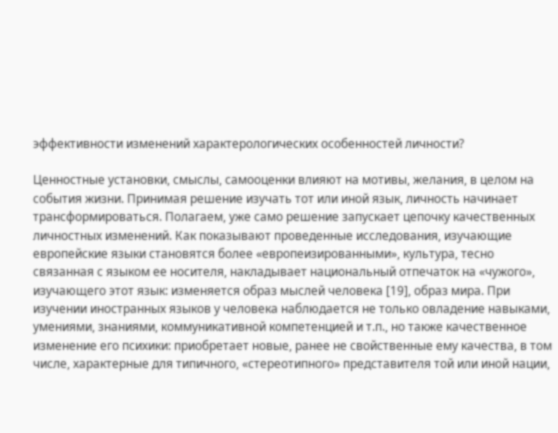эффективности изменений характерологических особенностей личности?

Ценностные установки, смыслы, самооценки влияют на мотивы, желания, в целом на события жизни. Принимая решение изучать тот или иной язык, личность начинает трансформироваться. Полагаем, уже само решение запускает цепочку качественных личностных изменений. Как показывают проведенные исследования, изучающие европейские языки становятся более «европеизированными», культура, тесно связанная с языком ее носителя, накладывает национальный отпечаток на «чужого», изучающего этот язык: изменяется образ мыслей человека [19], образ мира. При изучении иностранных языков у человека наблюдается не только овладение навыками, умениями, знаниями, коммуникативной компетенцией и т.п., но также качественное изменение его психики: приобретает новые, ранее не свойственные ему качества, в том числе, характерные для типичного, «стереотипного» представителя той или иной нации,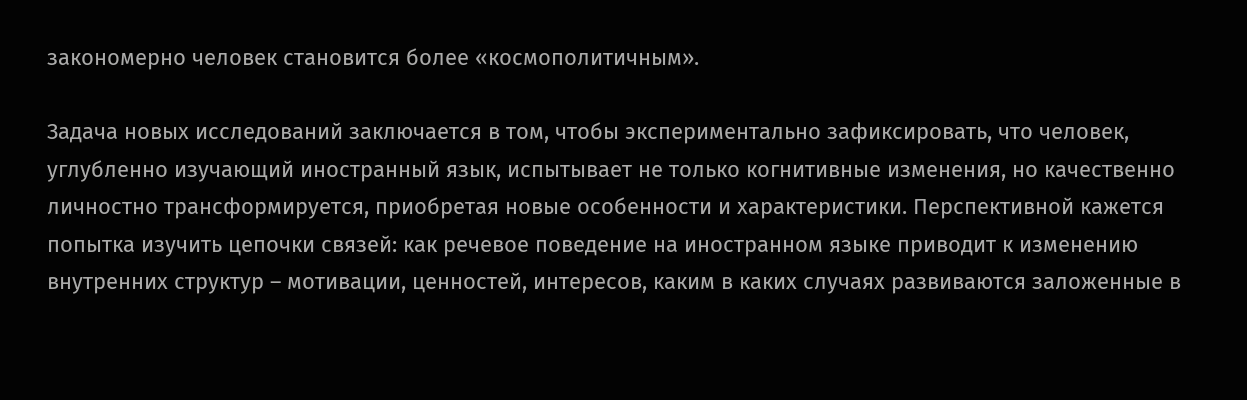закономерно человек становится более «космополитичным».

Задача новых исследований заключается в том, чтобы экспериментально зафиксировать, что человек, углубленно изучающий иностранный язык, испытывает не только когнитивные изменения, но качественно личностно трансформируется, приобретая новые особенности и характеристики. Перспективной кажется попытка изучить цепочки связей: как речевое поведение на иностранном языке приводит к изменению внутренних структур – мотивации, ценностей, интересов, каким в каких случаях развиваются заложенные в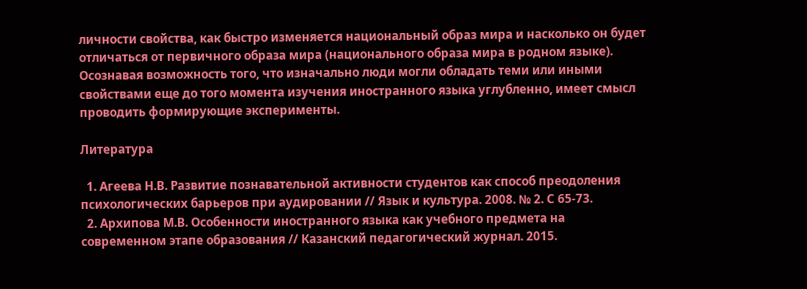личности свойства, как быстро изменяется национальный образ мира и насколько он будет отличаться от первичного образа мира (национального образа мира в родном языке). Осознавая возможность того, что изначально люди могли обладать теми или иными свойствами еще до того момента изучения иностранного языка углубленно, имеет смысл проводить формирующие эксперименты.

Литература

  1. Агеева Н.В. Развитие познавательной активности студентов как способ преодоления психологических барьеров при аудировании // Язык и культура. 2008. № 2. С 65-73.
  2. Архипова М.В. Особенности иностранного языка как учебного предмета на современном этапе образования // Казанский педагогический журнал. 2015.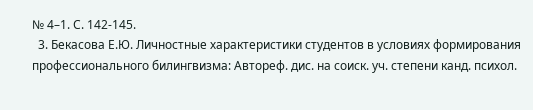№ 4–1. С. 142-145.
  3. Бекасова Е.Ю. Личностные характеристики студентов в условиях формирования профессионального билингвизма: Автореф. дис. на соиск. уч. степени канд. психол.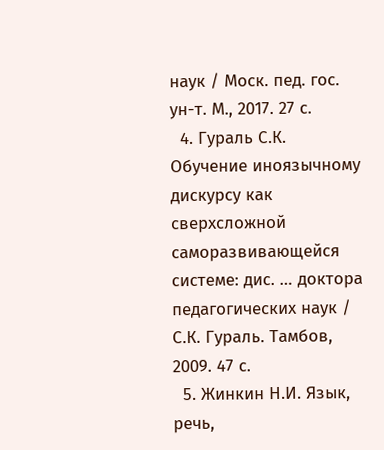наук / Моск. пед. гос. ун-т. М., 2017. 27 с.
  4. Гураль С.К. Обучение иноязычному дискурсу как сверхсложной саморазвивающейся системе: дис. … доктора педагогических наук / С.К. Гураль. Тамбов, 2009. 47 с.
  5. Жинкин Н.И. Язык, речь,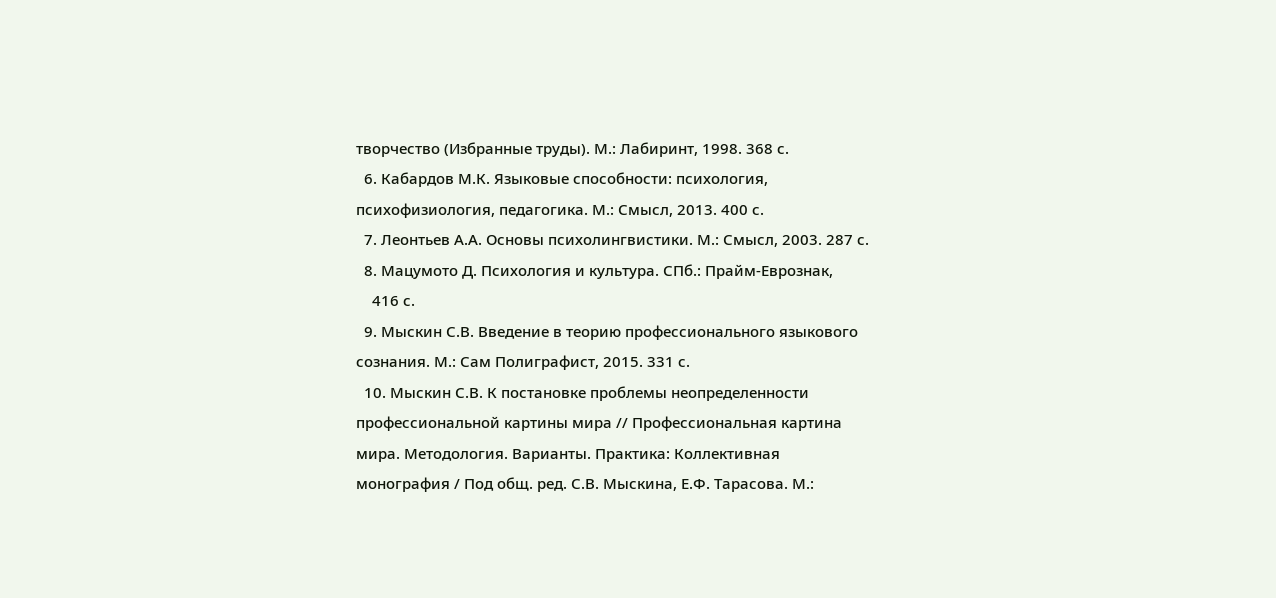творчество (Избранные труды). М.: Лабиринт, 1998. 368 с.
  6. Кабардов М.К. Языковые способности: психология, психофизиология, педагогика. М.: Смысл, 2013. 400 с.
  7. Леонтьев А.А. Основы психолингвистики. М.: Смысл, 2003. 287 с.
  8. Мацумото Д. Психология и культура. СПб.: Прайм-Еврознак,
    416 с.
  9. Мыскин С.В. Введение в теорию профессионального языкового сознания. М.: Сам Полиграфист, 2015. 331 с.
  10. Мыскин С.В. К постановке проблемы неопределенности профессиональной картины мира // Профессиональная картина мира. Методология. Варианты. Практика: Коллективная монография / Под общ. ред. С.В. Мыскина, Е.Ф. Тарасова. М.: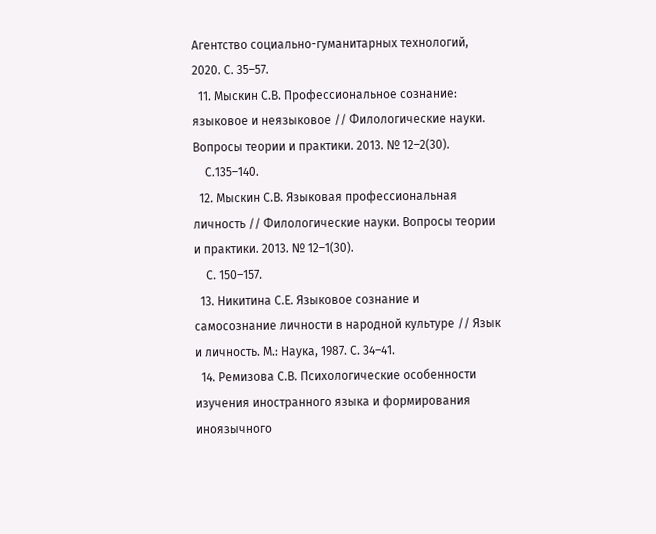Агентство социально-гуманитарных технологий, 2020. С. 35–57.
  11. Мыскин С.В. Профессиональное сознание: языковое и неязыковое // Филологические науки. Вопросы теории и практики. 2013. № 12–2(30).
    С.135–140.
  12. Мыскин С.В. Языковая профессиональная личность // Филологические науки. Вопросы теории и практики. 2013. № 12–1(30).
    С. 150–157.
  13. Никитина С.Е. Языковое сознание и самосознание личности в народной культуре // Язык и личность. М.: Наука, 1987. С. 34–41.
  14. Ремизова С.В. Психологические особенности изучения иностранного языка и формирования иноязычного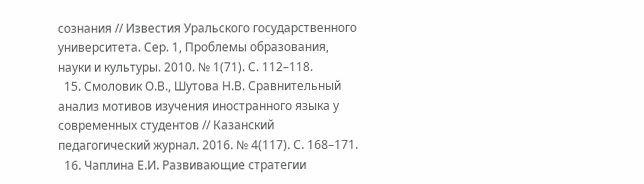сознания // Известия Уральского государственного университета. Сер. 1, Проблемы образования, науки и культуры. 2010. № 1(71). С. 112–118.
  15. Смоловик О.В., Шутова Н.В. Сравнительный анализ мотивов изучения иностранного языка у современных студентов // Казанский педагогический журнал. 2016. № 4(117). С. 168–171.
  16. Чаплина Е.И. Развивающие стратегии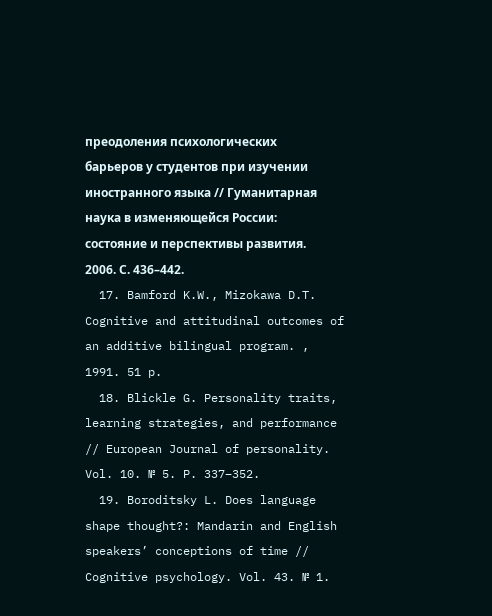преодоления психологических барьеров у студентов при изучении иностранного языка // Гуманитарная наука в изменяющейся России: состояние и перспективы развития. 2006. С. 436–442.
  17. Bamford K.W., Mizokawa D.T. Cognitive and attitudinal outcomes of an additive bilingual program. , 1991. 51 p.
  18. Blickle G. Personality traits, learning strategies, and performance // European Journal of personality. Vol. 10. № 5. P. 337–352.
  19. Boroditsky L. Does language shape thought?: Mandarin and English speakers’ conceptions of time // Cognitive psychology. Vol. 43. № 1.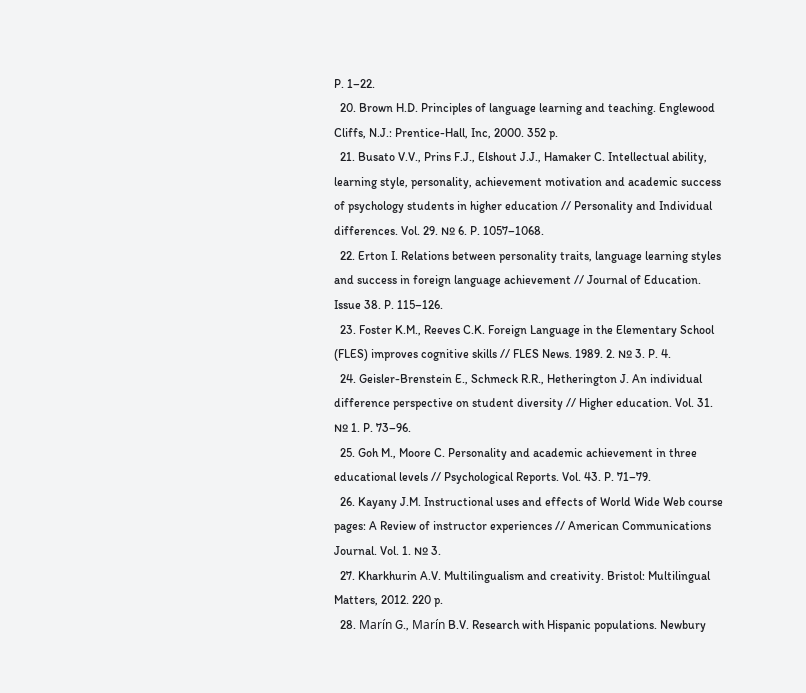P. 1–22.
  20. Brown H.D. Principles of language learning and teaching. Englewood Cliffs, N.J.: Prentice-Hall, Inc, 2000. 352 p.
  21. Busato V.V., Prins F.J., Elshout J.J., Hamaker C. Intellectual ability, learning style, personality, achievement motivation and academic success of psychology students in higher education // Personality and Individual differences. Vol. 29. № 6. P. 1057–1068.
  22. Erton I. Relations between personality traits, language learning styles and success in foreign language achievement // Journal of Education. Issue 38. P. 115–126.
  23. Foster K.M., Reeves C.K. Foreign Language in the Elementary School (FLES) improves cognitive skills // FLES News. 1989. 2. № 3. P. 4.
  24. Geisler-Brenstein E., Schmeck R.R., Hetherington J. An individual difference perspective on student diversity // Higher education. Vol. 31. № 1. P. 73–96.
  25. Goh M., Moore C. Personality and academic achievement in three educational levels // Psychological Reports. Vol. 43. P. 71–79.
  26. Kayany J.M. Instructional uses and effects of World Wide Web course pages: A Review of instructor experiences // American Communications Journal. Vol. 1. № 3.
  27. Kharkhurin A.V. Multilingualism and creativity. Bristol: Multilingual Matters, 2012. 220 p.
  28. Marín G., Marín B.V. Research with Hispanic populations. Newbury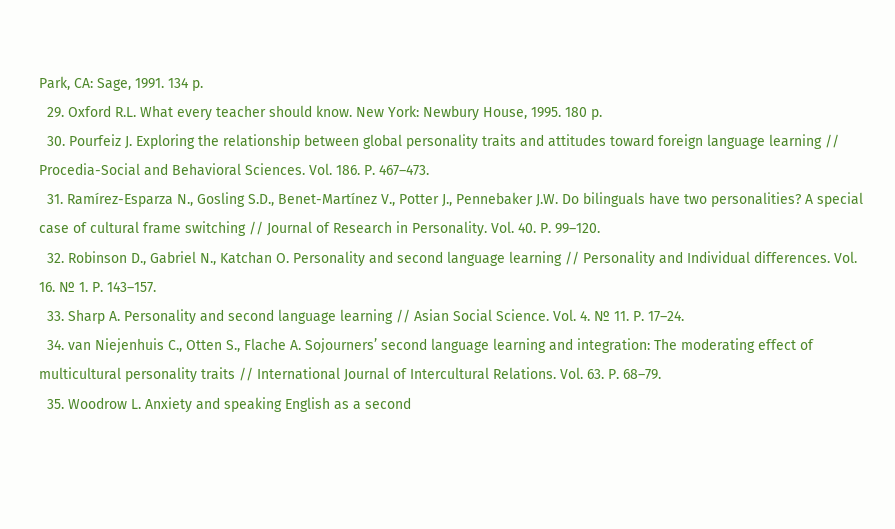Park, CA: Sage, 1991. 134 p.
  29. Oxford R.L. What every teacher should know. New York: Newbury House, 1995. 180 p.
  30. Pourfeiz J. Exploring the relationship between global personality traits and attitudes toward foreign language learning // Procedia-Social and Behavioral Sciences. Vol. 186. P. 467–473.
  31. Ramírez-Esparza N., Gosling S.D., Benet-Martínez V., Potter J., Pennebaker J.W. Do bilinguals have two personalities? A special case of cultural frame switching // Journal of Research in Personality. Vol. 40. P. 99–120.
  32. Robinson D., Gabriel N., Katchan O. Personality and second language learning // Personality and Individual differences. Vol. 16. № 1. P. 143–157.
  33. Sharp A. Personality and second language learning // Asian Social Science. Vol. 4. № 11. P. 17–24.
  34. van Niejenhuis C., Otten S., Flache A. Sojourners’ second language learning and integration: The moderating effect of multicultural personality traits // International Journal of Intercultural Relations. Vol. 63. P. 68–79.
  35. Woodrow L. Anxiety and speaking English as a second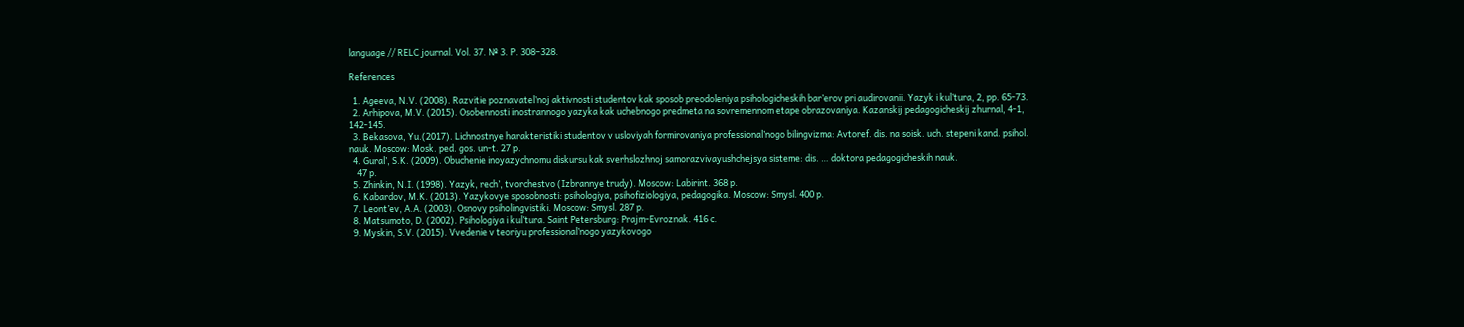language // RELC journal. Vol. 37. № 3. P. 308–328.

References

  1. Ageeva, N.V. (2008). Razvitie poznavatel’noj aktivnosti studentov kak sposob preodoleniya psihologicheskih bar’erov pri audirovanii. Yazyk i kul’tura, 2, pp. 65-73.
  2. Arhipova, M.V. (2015). Osobennosti inostrannogo yazyka kak uchebnogo predmeta na sovremennom etape obrazovaniya. Kazanskij pedagogicheskij zhurnal, 4-1, 142-145.
  3. Bekasova, Yu.(2017). Lichnostnye harakteristiki studentov v usloviyah formirovaniya professional’nogo bilingvizma: Avtoref. dis. na soisk. uch. stepeni kand. psihol. nauk. Moscow: Mosk. ped. gos. un-t. 27 p.
  4. Gural’, S.K. (2009). Obuchenie inoyazychnomu diskursu kak sverhslozhnoj samorazvivayushchejsya sisteme: dis. … doktora pedagogicheskih nauk.
    47 p.
  5. Zhinkin, N.I. (1998). Yazyk, rech’, tvorchestvo (Izbrannye trudy). Moscow: Labirint. 368 p.
  6. Kabardov, M.K. (2013). Yazykovye sposobnosti: psihologiya, psihofiziologiya, pedagogika. Moscow: Smysl. 400 p.
  7. Leont’ev, A.A. (2003). Osnovy psiholingvistiki. Moscow: Smysl. 287 p.
  8. Matsumoto, D. (2002). Psihologiya i kul’tura. Saint Petersburg: Prajm-Evroznak. 416 c.
  9. Myskin, S.V. (2015). Vvedenie v teoriyu professional’nogo yazykovogo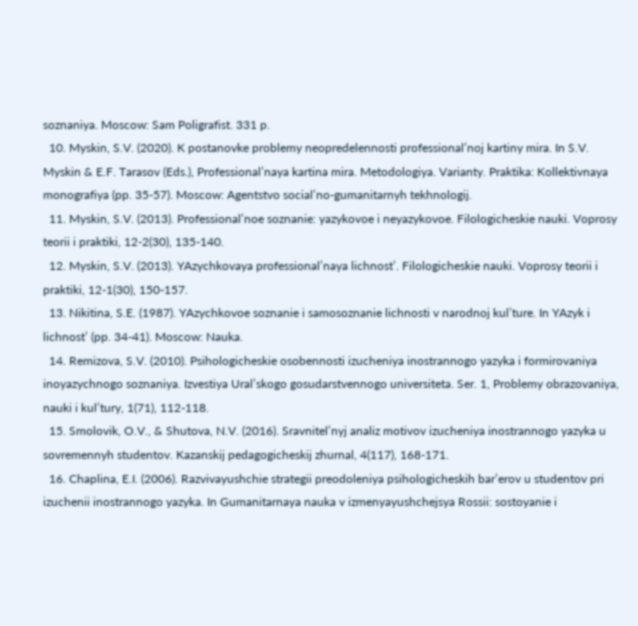soznaniya. Moscow: Sam Poligrafist. 331 p.
  10. Myskin, S.V. (2020). K postanovke problemy neopredelennosti professional’noj kartiny mira. In S.V. Myskin & E.F. Tarasov (Eds.), Professional’naya kartina mira. Metodologiya. Varianty. Praktika: Kollektivnaya monografiya (pp. 35-57). Moscow: Agentstvo social’no-gumanitarnyh tekhnologij.
  11. Myskin, S.V. (2013). Professional’noe soznanie: yazykovoe i neyazykovoe. Filologicheskie nauki. Voprosy teorii i praktiki, 12-2(30), 135-140.
  12. Myskin, S.V. (2013). YAzychkovaya professional’naya lichnost’. Filologicheskie nauki. Voprosy teorii i praktiki, 12-1(30), 150-157.
  13. Nikitina, S.E. (1987). YAzychkovoe soznanie i samosoznanie lichnosti v narodnoj kul’ture. In YAzyk i lichnost’ (pp. 34-41). Moscow: Nauka.
  14. Remizova, S.V. (2010). Psihologicheskie osobennosti izucheniya inostrannogo yazyka i formirovaniya inoyazychnogo soznaniya. Izvestiya Ural’skogo gosudarstvennogo universiteta. Ser. 1, Problemy obrazovaniya, nauki i kul’tury, 1(71), 112-118.
  15. Smolovik, O.V., & Shutova, N.V. (2016). Sravnitel’nyj analiz motivov izucheniya inostrannogo yazyka u sovremennyh studentov. Kazanskij pedagogicheskij zhurnal, 4(117), 168-171.
  16. Chaplina, E.I. (2006). Razvivayushchie strategii preodoleniya psihologicheskih bar’erov u studentov pri izuchenii inostrannogo yazyka. In Gumanitarnaya nauka v izmenyayushchejsya Rossii: sostoyanie i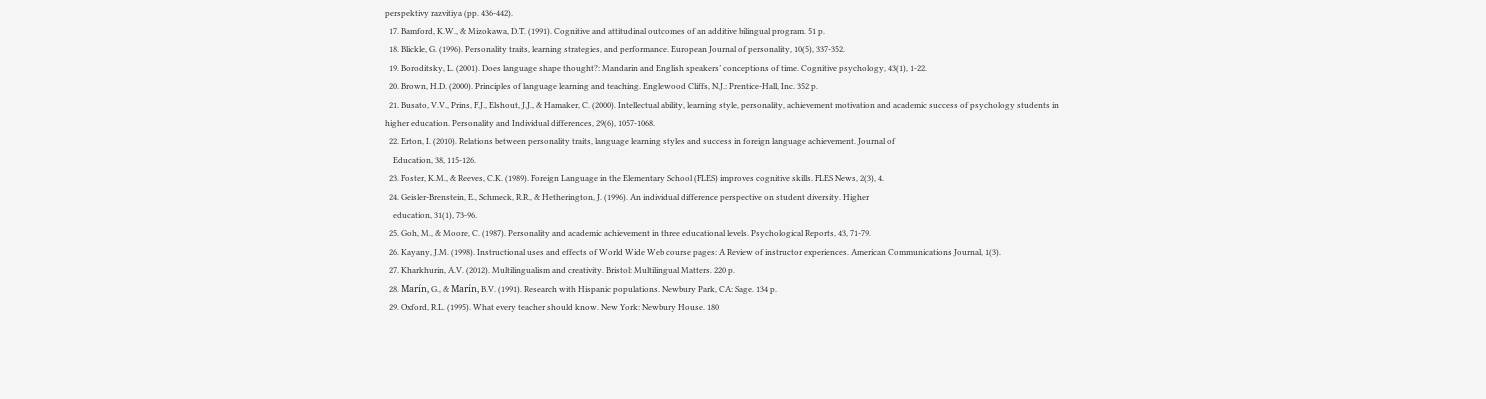perspektivy razvitiya (pp. 436-442).
  17. Bamford, K.W., & Mizokawa, D.T. (1991). Cognitive and attitudinal outcomes of an additive bilingual program. 51 p.
  18. Blickle, G. (1996). Personality traits, learning strategies, and performance. European Journal of personality, 10(5), 337-352.
  19. Boroditsky, L. (2001). Does language shape thought?: Mandarin and English speakers’ conceptions of time. Cognitive psychology, 43(1), 1-22.
  20. Brown, H.D. (2000). Principles of language learning and teaching. Englewood Cliffs, N.J.: Prentice-Hall, Inc. 352 p.
  21. Busato, V.V., Prins, F.J., Elshout, J.J., & Hamaker, C. (2000). Intellectual ability, learning style, personality, achievement motivation and academic success of psychology students in higher education. Personality and Individual differences, 29(6), 1057-1068.
  22. Erton, I. (2010). Relations between personality traits, language learning styles and success in foreign language achievement. Journal of
    Education, 38, 115-126.
  23. Foster, K.M., & Reeves, C.K. (1989). Foreign Language in the Elementary School (FLES) improves cognitive skills. FLES News, 2(3), 4.
  24. Geisler-Brenstein, E., Schmeck, R.R., & Hetherington, J. (1996). An individual difference perspective on student diversity. Higher
    education, 31(1), 73-96.
  25. Goh, M., & Moore, C. (1987). Personality and academic achievement in three educational levels. Psychological Reports, 43, 71-79.
  26. Kayany, J.M. (1998). Instructional uses and effects of World Wide Web course pages: A Review of instructor experiences. American Communications Journal, 1(3).
  27. Kharkhurin, A.V. (2012). Multilingualism and creativity. Bristol: Multilingual Matters. 220 p.
  28. Marín, G., & Marín, B.V. (1991). Research with Hispanic populations. Newbury Park, CA: Sage. 134 p.
  29. Oxford, R.L. (1995). What every teacher should know. New York: Newbury House. 180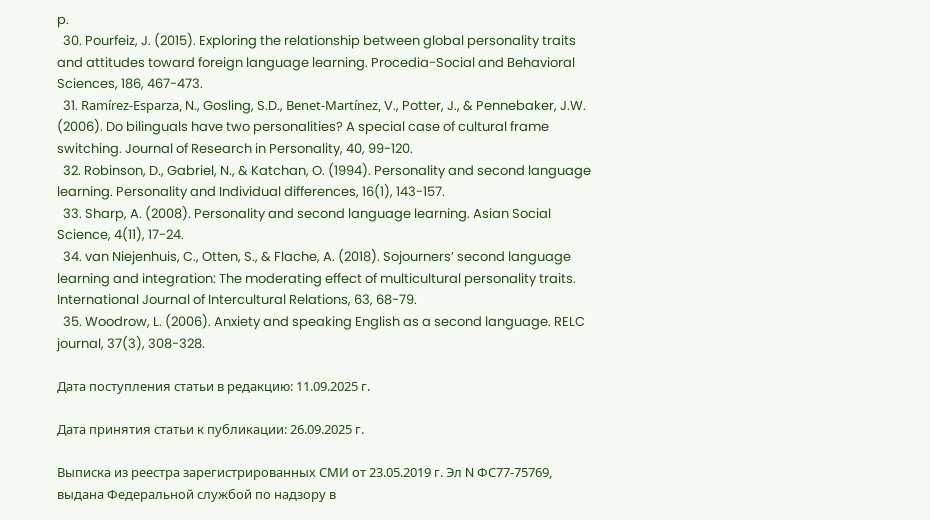p.
  30. Pourfeiz, J. (2015). Exploring the relationship between global personality traits and attitudes toward foreign language learning. Procedia-Social and Behavioral Sciences, 186, 467-473.
  31. Ramírez-Esparza, N., Gosling, S.D., Benet-Martínez, V., Potter, J., & Pennebaker, J.W. (2006). Do bilinguals have two personalities? A special case of cultural frame switching. Journal of Research in Personality, 40, 99-120.
  32. Robinson, D., Gabriel, N., & Katchan, O. (1994). Personality and second language learning. Personality and Individual differences, 16(1), 143-157.
  33. Sharp, A. (2008). Personality and second language learning. Asian Social Science, 4(11), 17-24.
  34. van Niejenhuis, C., Otten, S., & Flache, A. (2018). Sojourners’ second language learning and integration: The moderating effect of multicultural personality traits. International Journal of Intercultural Relations, 63, 68-79.
  35. Woodrow, L. (2006). Anxiety and speaking English as a second language. RELC journal, 37(3), 308-328.

Дата поступления статьи в редакцию: 11.09.2025 г.

Дата принятия статьи к публикации: 26.09.2025 г.

Выписка из реестра зарегистрированных СМИ от 23.05.2019 г. Эл N ФС77-75769, выдана Федеральной службой по надзору в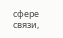сфере связи,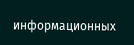информационных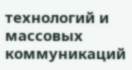технологий и массовых коммуникаций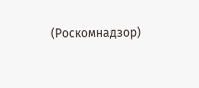(Роскомнадзор)